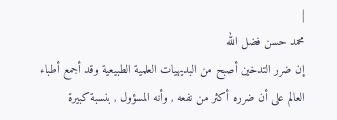|
محمد حسن فضل الله
إن ضرر التدخين أصبح من البديهيات العلمية الطبيعية وقد أجمع أطباء العالم على أن ضرره أكثر من نفعه , وأنه المسؤول , بنسبة كبيرة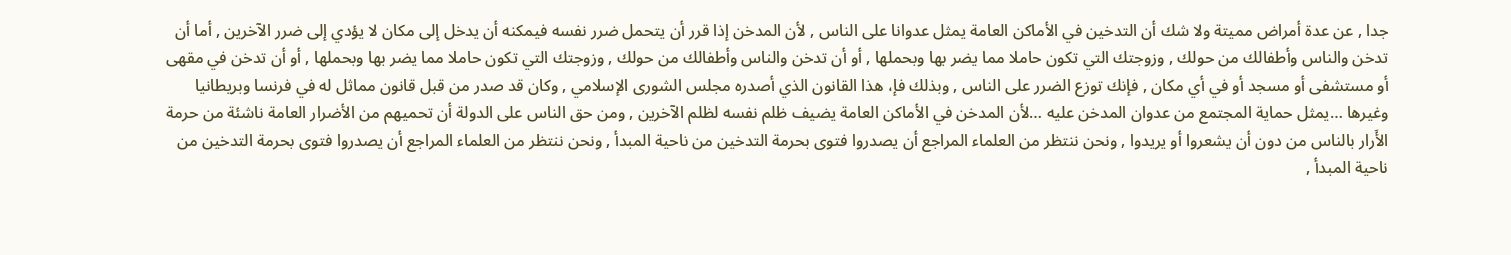جدا , عن عدة أمراض مميتة ولا شك أن التدخين في الأماكن العامة يمثل عدوانا على الناس , لأن المدخن إذا قرر أن يتحمل ضرر نفسه فيمكنه أن يدخل إلى مكان لا يؤدي إلى ضرر الآخرين , أما أن تدخن والناس وأطفالك من حولك , وزوجتك التي تكون حاملا مما يضر بها وبحملها , أو أن تدخن والناس وأطفالك من حولك , وزوجتك التي تكون حاملا مما يضر بها وبحملها , أو أن تدخن في مقهى أو مستشفى أو مسجد أو في أي مكان , فإنك توزع الضرر على الناس , وبذلك فإ، هذا القانون الذي أصدره مجلس الشورى الإسلامي , وكان قد صدر من قبل قانون مماثل له في فرنسا وبريطانيا وغيرها …يمثل حماية المجتمع من عدوان المدخن عليه …لأن المدخن في الأماكن العامة يضيف ظلم نفسه لظلم الآخرين , ومن حق الناس على الدولة أن تحميهم من الأضرار العامة ناشئة من حرمة الأَرار بالناس من دون أن يشعروا أو يريدوا , ونحن ننتظر من العلماء المراجع أن يصدروا فتوى بحرمة التدخين من ناحية المبدأ , ونحن ننتظر من العلماء المراجع أن يصدروا فتوى بحرمة التدخين من ناحية المبدأ ,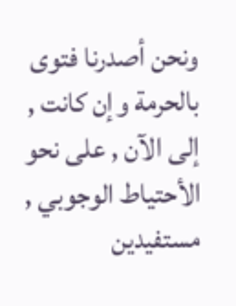ونحن أصدرنا فتوى بالحرمة وإن كانت , إلى الآن , على نحو الأحتياط الوجوبي , مستفيدين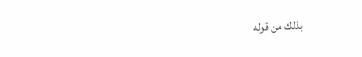بذلك من قوله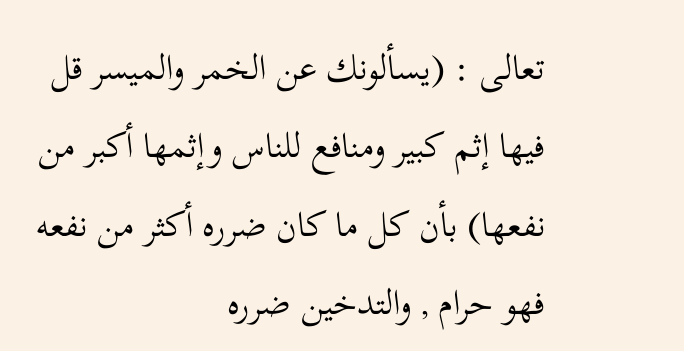تعالى : (يسألونك عن الخمر والميسر قل فيها إثم كبير ومنافع للناس وإثمها أكبر من نفعها) بأن كل ما كان ضرره أكثر من نفعه فهو حرام , والتدخين ضرره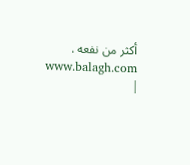أكثر من نفعه .
www.balagh.com
|